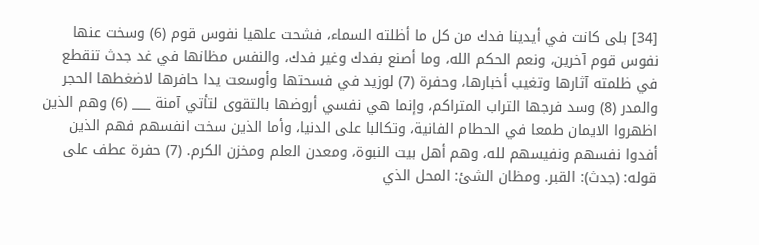[34] بلى كانت في أيدينا فدك من كل ما أظلته السماء، فشحت علهيا نفوس قوم (6) وسخت عنها نفوس قوم آخرين، ونعم الحكم الله، وما أصنع بفدك وغير فدك، والنفس مظانها في غد جدث تنقطع في ظلمته آثارها وتغيب أخبارها، وحفرة (7) لوزيد في فسحتها وأوسعت يدا حافرها لاضغطها الحجر والمدر (8) وسد فرجها التراب المتراكم، وإنما هي نفسي أروضها بالتقوى لتأتي آمنة ___ (6) وهم الذين اظهروا الايمان طمعا في الحطام الفانية، وتكالبا على الدنيا، وأما الذين سخت انفسهم فهم الذين أفدوا نفسهم ونفيسهم لله، وهم أهل بيت النبوة، ومعدن العلم ومخزن الكرم. (7) حفرة عطف على قوله: (جدث): القبر. ومظان الشئ: المحل الذي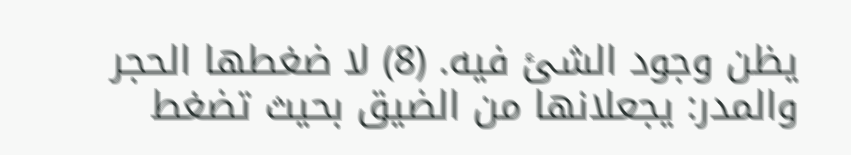يظن وجود الشئ فيه. (8) لا ضغطها الحجر والمدر: يجعلانها من الضيق بحيث تضغط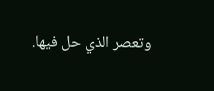وتعصر الذي حل فيها.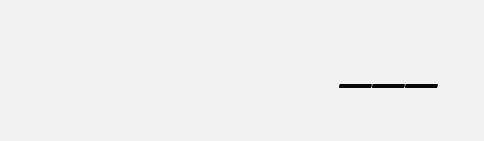___